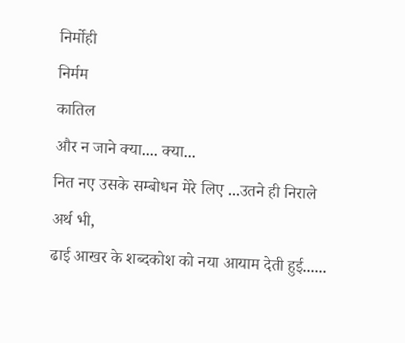निर्मोही
निर्मम
कातिल
और न जाने क्या.... क्या...
नित नए उसके सम्बोधन मेरे लिए ...उतने ही निराले अर्थ भी,
ढाई आखर के शब्दकोश को नया आयाम देती हुई......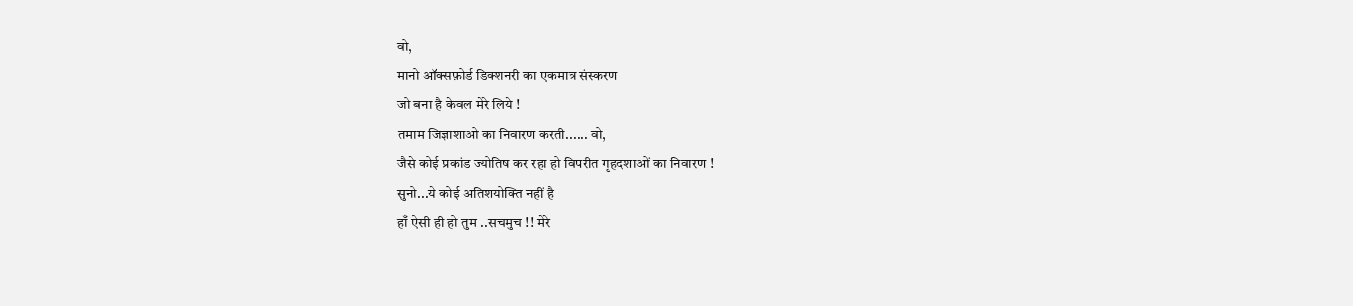वो,
मानो ऑक्सफ़ोर्ड डिक्शनरी का एकमात्र संस्करण
जो बना है केवल मेरे लिये !
तमाम जिज्ञाशाओ का निवारण करती...... वो,
जैसे कोई प्रकांड ज्योतिष कर रहा हो विपरीत गृहदशाओं का निवारण !
सुनो...ये कोई अतिशयोक्ति नहीं है
हाँ ऐसी ही हो तुम ..सचमुच !! मेरे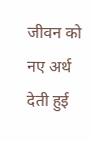जीवन को नए अर्थ देती हुई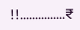!!...............₹